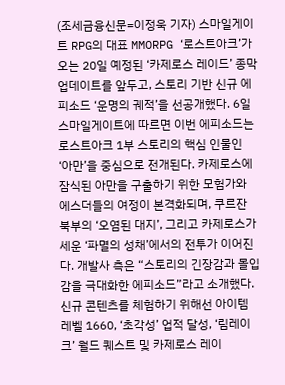(조세금융신문=이정욱 기자) 스마일게이트 RPG의 대표 MMORPG ‘로스트아크’가 오는 20일 예정된 ‘카제로스 레이드’ 종막 업데이트를 앞두고, 스토리 기반 신규 에피소드 ‘운명의 궤적’을 선공개했다. 6일 스마일게이트에 따르면 이번 에피소드는 로스트아크 1부 스토리의 핵심 인물인 ‘아만’을 중심으로 전개된다. 카제로스에 잠식된 아만을 구출하기 위한 모험가와 에스더들의 여정이 본격화되며, 쿠르잔 북부의 ‘오염된 대지’, 그리고 카제로스가 세운 ‘파멸의 성채’에서의 전투가 이어진다. 개발사 측은 “스토리의 긴장감과 몰입감을 극대화한 에피소드”라고 소개했다. 신규 콘텐츠를 체험하기 위해선 아이템 레벨 1660, ‘초각성’ 업적 달성, ‘림레이크’ 월드 퀘스트 및 카제로스 레이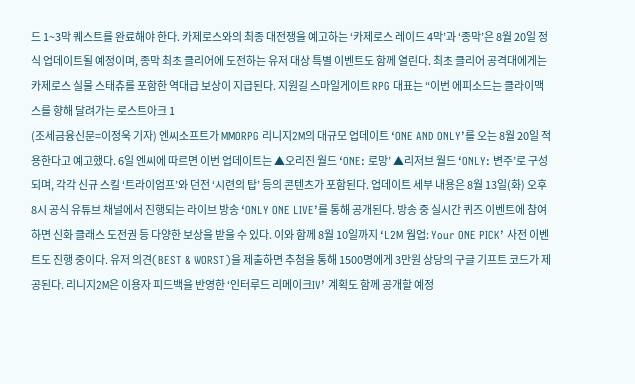드 1~3막 퀘스트를 완료해야 한다. 카제로스와의 최종 대전쟁을 예고하는 ‘카제로스 레이드 4막’과 ‘종막’은 8월 20일 정식 업데이트될 예정이며, 종막 최초 클리어에 도전하는 유저 대상 특별 이벤트도 함께 열린다. 최초 클리어 공격대에게는 카제로스 실물 스태츄를 포함한 역대급 보상이 지급된다. 지원길 스마일게이트 RPG 대표는 “이번 에피소드는 클라이맥스를 향해 달려가는 로스트아크 1
(조세금융신문=이정욱 기자) 엔씨소프트가 MMORPG 리니지2M의 대규모 업데이트 ‘ONE AND ONLY’를 오는 8월 20일 적용한다고 예고했다. 6일 엔씨에 따르면 이번 업데이트는 ▲오리진 월드 ‘ONE: 로망’ ▲리저브 월드 ‘ONLY: 변주’로 구성되며, 각각 신규 스킬 ‘트라이엄프’와 던전 ‘시련의 탑’ 등의 콘텐츠가 포함된다. 업데이트 세부 내용은 8월 13일(화) 오후 8시 공식 유튜브 채널에서 진행되는 라이브 방송 ‘ONLY ONE LIVE’를 통해 공개된다. 방송 중 실시간 퀴즈 이벤트에 참여하면 신화 클래스 도전권 등 다양한 보상을 받을 수 있다. 이와 함께 8월 10일까지 ‘L2M 웜업: Your ONE PICK’ 사전 이벤트도 진행 중이다. 유저 의견(BEST & WORST)을 제출하면 추첨을 통해 1500명에게 3만원 상당의 구글 기프트 코드가 제공된다. 리니지2M은 이용자 피드백을 반영한 ‘인터루드 리메이크IV’ 계획도 함께 공개할 예정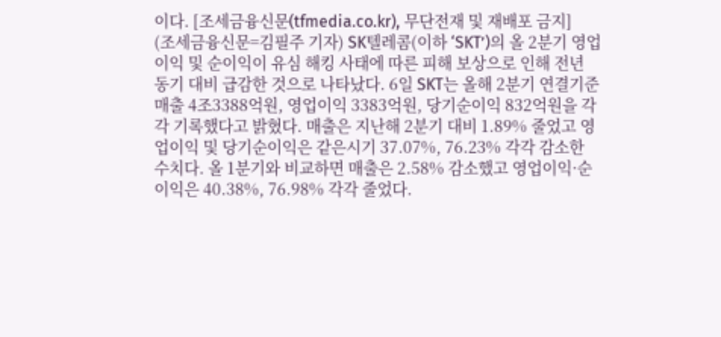이다. [조세금융신문(tfmedia.co.kr), 무단전재 및 재배포 금지]
(조세금융신문=김필주 기자) SK텔레콤(이하 ‘SKT’)의 올 2분기 영업이익 및 순이익이 유심 해킹 사태에 따른 피해 보상으로 인해 전년 동기 대비 급감한 것으로 나타났다. 6일 SKT는 올해 2분기 연결기준 매출 4조3388억원, 영업이익 3383억원, 당기순이익 832억원을 각각 기록했다고 밝혔다. 매출은 지난해 2분기 대비 1.89% 줄었고 영업이익 및 당기순이익은 같은시기 37.07%, 76.23% 각각 감소한 수치다. 올 1분기와 비교하면 매출은 2.58% 감소했고 영업이익·순이익은 40.38%, 76.98% 각각 줄었다.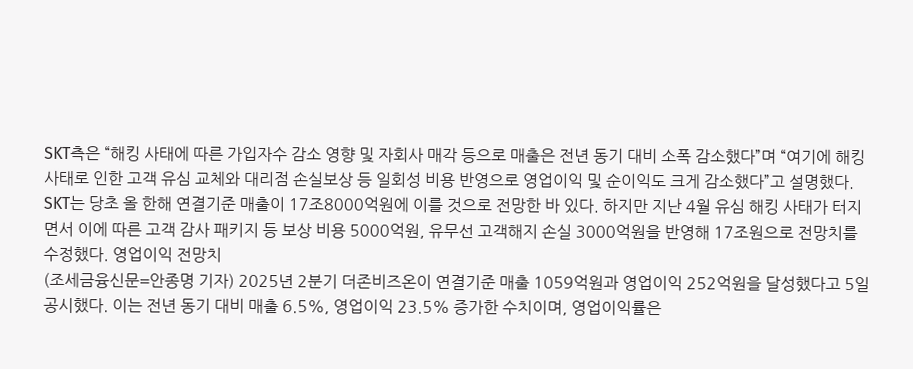SKT측은 “해킹 사태에 따른 가입자수 감소 영향 및 자회사 매각 등으로 매출은 전년 동기 대비 소폭 감소했다”며 “여기에 해킹 사태로 인한 고객 유심 교체와 대리점 손실보상 등 일회성 비용 반영으로 영업이익 및 순이익도 크게 감소했다”고 설명했다. SKT는 당초 올 한해 연결기준 매출이 17조8000억원에 이를 것으로 전망한 바 있다. 하지만 지난 4월 유심 해킹 사태가 터지면서 이에 따른 고객 감사 패키지 등 보상 비용 5000억원, 유무선 고객해지 손실 3000억원을 반영해 17조원으로 전망치를 수정했다. 영업이익 전망치
(조세금융신문=안종명 기자) 2025년 2분기 더존비즈온이 연결기준 매출 1059억원과 영업이익 252억원을 달성했다고 5일 공시했다. 이는 전년 동기 대비 매출 6.5%, 영업이익 23.5% 증가한 수치이며, 영업이익률은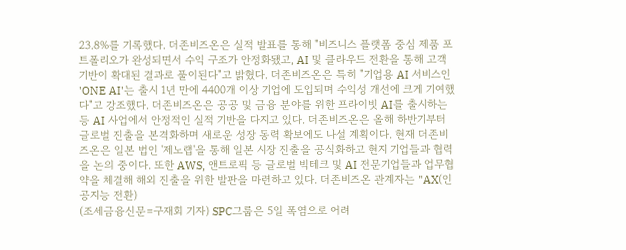23.8%를 기록했다. 더존비즈온은 실적 발표를 통해 "비즈니스 플랫폼 중심 제품 포트폴리오가 완성되면서 수익 구조가 안정화됐고, AI 및 클라우드 전환을 통해 고객 기반이 확대된 결과로 풀이된다"고 밝혔다. 더존비즈온은 특히 "기업용 AI 서비스인 'ONE AI'는 출시 1년 만에 4400개 이상 기업에 도입되며 수익성 개선에 크게 기여했다"고 강조했다. 더존비즈온은 공공 및 금융 분야를 위한 프라이빗 AI를 출시하는 등 AI 사업에서 안정적인 실적 기반을 다지고 있다. 더존비즈온은 올해 하반기부터 글로벌 진출을 본격화하며 새로운 성장 동력 확보에도 나설 계획이다. 현재 더존비즈온은 일본 법인 '제노랩'을 통해 일본 시장 진출을 공식화하고 현지 기업들과 협력을 논의 중이다. 또한 AWS, 앤트로픽 등 글로벌 빅테크 및 AI 전문기업들과 업무협약을 체결해 해외 진출을 위한 발판을 마련하고 있다. 더존비즈온 관계자는 "AX(인공지능 전환)
(조세금융신문=구재회 기자) SPC그룹은 5일 폭염으로 어려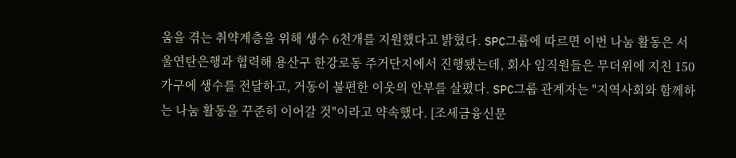움을 겪는 취약계층을 위해 생수 6천개를 지원했다고 밝혔다. SPC그룹에 따르면 이번 나눔 활동은 서울연탄은행과 협력해 용산구 한강로동 주거단지에서 진행됐는데, 회사 임직원들은 무더위에 지친 150가구에 생수를 전달하고, 거동이 불편한 이웃의 안부를 살폈다. SPC그룹 관계자는 "지역사회와 함께하는 나눔 활동을 꾸준히 이어갈 것"이라고 약속했다. [조세금융신문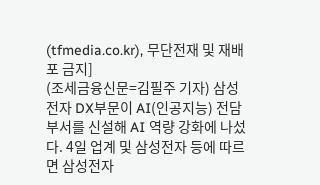(tfmedia.co.kr), 무단전재 및 재배포 금지]
(조세금융신문=김필주 기자) 삼성전자 DX부문이 AI(인공지능) 전담 부서를 신설해 AI 역량 강화에 나섰다. 4일 업계 및 삼성전자 등에 따르면 삼성전자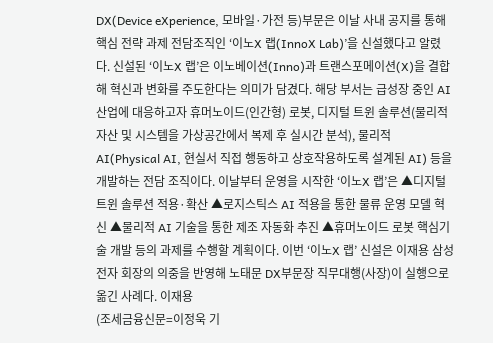DX(Device eXperience, 모바일·가전 등)부문은 이날 사내 공지를 통해 핵심 전략 과제 전담조직인 ‘이노X 랩(InnoX Lab)’을 신설했다고 알렸다. 신설된 ‘이노X 랩’은 이노베이션(Inno)과 트랜스포메이션(X)을 결합해 혁신과 변화를 주도한다는 의미가 담겼다. 해당 부서는 급성장 중인 AI 산업에 대응하고자 휴머노이드(인간형) 로봇, 디지털 트윈 솔루션(물리적 자산 및 시스템을 가상공간에서 복제 후 실시간 분석), 물리적 AI(Physical AI, 현실서 직접 행동하고 상호작용하도록 설계된 AI) 등을 개발하는 전담 조직이다. 이날부터 운영을 시작한 ‘이노X 랩’은 ▲디지털 트윈 솔루션 적용·확산 ▲로지스틱스 AI 적용을 통한 물류 운영 모델 혁신 ▲물리적 AI 기술을 통한 제조 자동화 추진 ▲휴머노이드 로봇 핵심기술 개발 등의 과제를 수행할 계획이다. 이번 ‘이노X 랩’ 신설은 이재용 삼성전자 회장의 의중을 반영해 노태문 DX부문장 직무대행(사장)이 실행으로 옮긴 사례다. 이재용
(조세금융신문=이정욱 기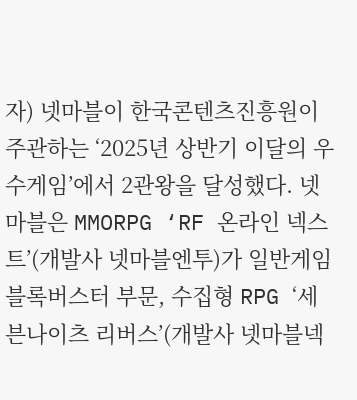자) 넷마블이 한국콘텐츠진흥원이 주관하는 ‘2025년 상반기 이달의 우수게임’에서 2관왕을 달성했다. 넷마블은 MMORPG ‘RF 온라인 넥스트’(개발사 넷마블엔투)가 일반게임 블록버스터 부문, 수집형 RPG ‘세븐나이츠 리버스’(개발사 넷마블넥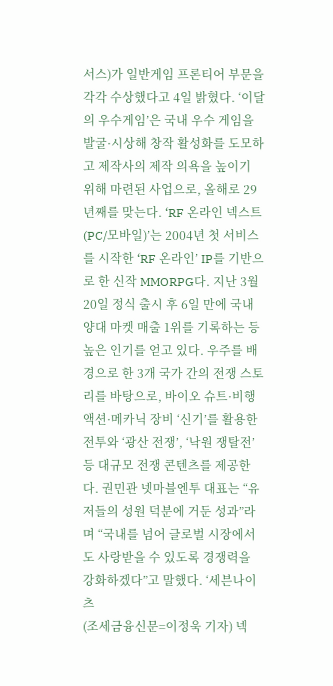서스)가 일반게임 프론티어 부문을 각각 수상했다고 4일 밝혔다. ‘이달의 우수게임’은 국내 우수 게임을 발굴·시상해 창작 활성화를 도모하고 제작사의 제작 의욕을 높이기 위해 마련된 사업으로, 올해로 29년째를 맞는다. ‘RF 온라인 넥스트(PC/모바일)’는 2004년 첫 서비스를 시작한 ‘RF 온라인’ IP를 기반으로 한 신작 MMORPG다. 지난 3월 20일 정식 출시 후 6일 만에 국내 양대 마켓 매출 1위를 기록하는 등 높은 인기를 얻고 있다. 우주를 배경으로 한 3개 국가 간의 전쟁 스토리를 바탕으로, 바이오 슈트·비행 액션·메카닉 장비 ‘신기’를 활용한 전투와 ‘광산 전쟁’, ‘낙원 쟁탈전’ 등 대규모 전쟁 콘텐츠를 제공한다. 권민관 넷마블엔투 대표는 “유저들의 성원 덕분에 거둔 성과”라며 “국내를 넘어 글로벌 시장에서도 사랑받을 수 있도록 경쟁력을 강화하겠다”고 말했다. ‘세븐나이츠
(조세금융신문=이정욱 기자) 넥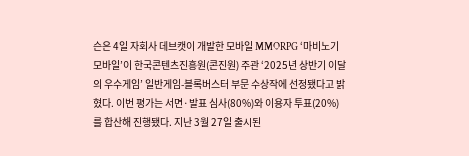슨은 4일 자회사 데브캣이 개발한 모바일 MMORPG ‘마비노기 모바일’이 한국콘텐츠진흥원(콘진원) 주관 ‘2025년 상반기 이달의 우수게임’ 일반게임-블록버스터 부문 수상작에 선정됐다고 밝혔다. 이번 평가는 서면·발표 심사(80%)와 이용자 투표(20%)를 합산해 진행됐다. 지난 3월 27일 출시된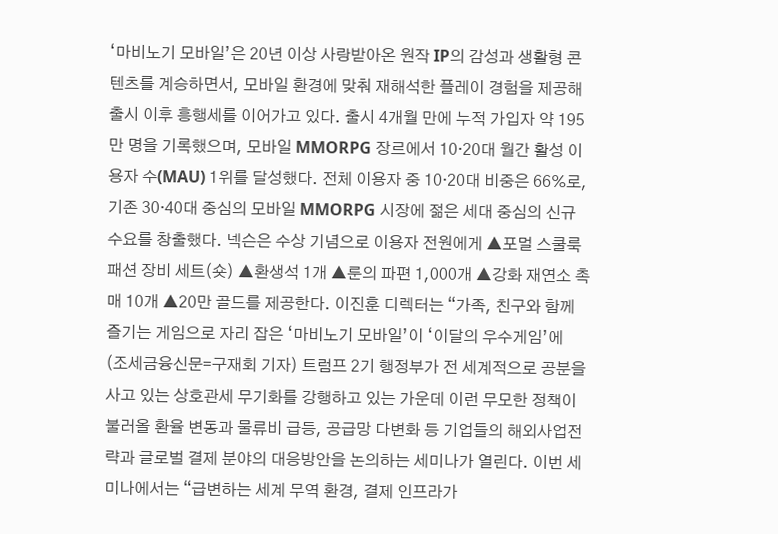‘마비노기 모바일’은 20년 이상 사랑받아온 원작 IP의 감성과 생활형 콘텐츠를 계승하면서, 모바일 환경에 맞춰 재해석한 플레이 경험을 제공해 출시 이후 흥행세를 이어가고 있다. 출시 4개월 만에 누적 가입자 약 195만 명을 기록했으며, 모바일 MMORPG 장르에서 10·20대 월간 활성 이용자 수(MAU) 1위를 달성했다. 전체 이용자 중 10·20대 비중은 66%로, 기존 30·40대 중심의 모바일 MMORPG 시장에 젊은 세대 중심의 신규 수요를 창출했다. 넥슨은 수상 기념으로 이용자 전원에게 ▲포멀 스쿨룩 패션 장비 세트(숏) ▲환생석 1개 ▲룬의 파편 1,000개 ▲강화 재연소 촉매 10개 ▲20만 골드를 제공한다. 이진훈 디렉터는 “가족, 친구와 함께 즐기는 게임으로 자리 잡은 ‘마비노기 모바일’이 ‘이달의 우수게임’에
(조세금융신문=구재회 기자) 트럼프 2기 행정부가 전 세계적으로 공분을 사고 있는 상호관세 무기화를 강행하고 있는 가운데 이런 무모한 정책이 불러올 환율 변동과 물류비 급등, 공급망 다변화 등 기업들의 해외사업전략과 글로벌 결제 분야의 대응방안을 논의하는 세미나가 열린다. 이번 세미나에서는 “급변하는 세계 무역 환경, 결제 인프라가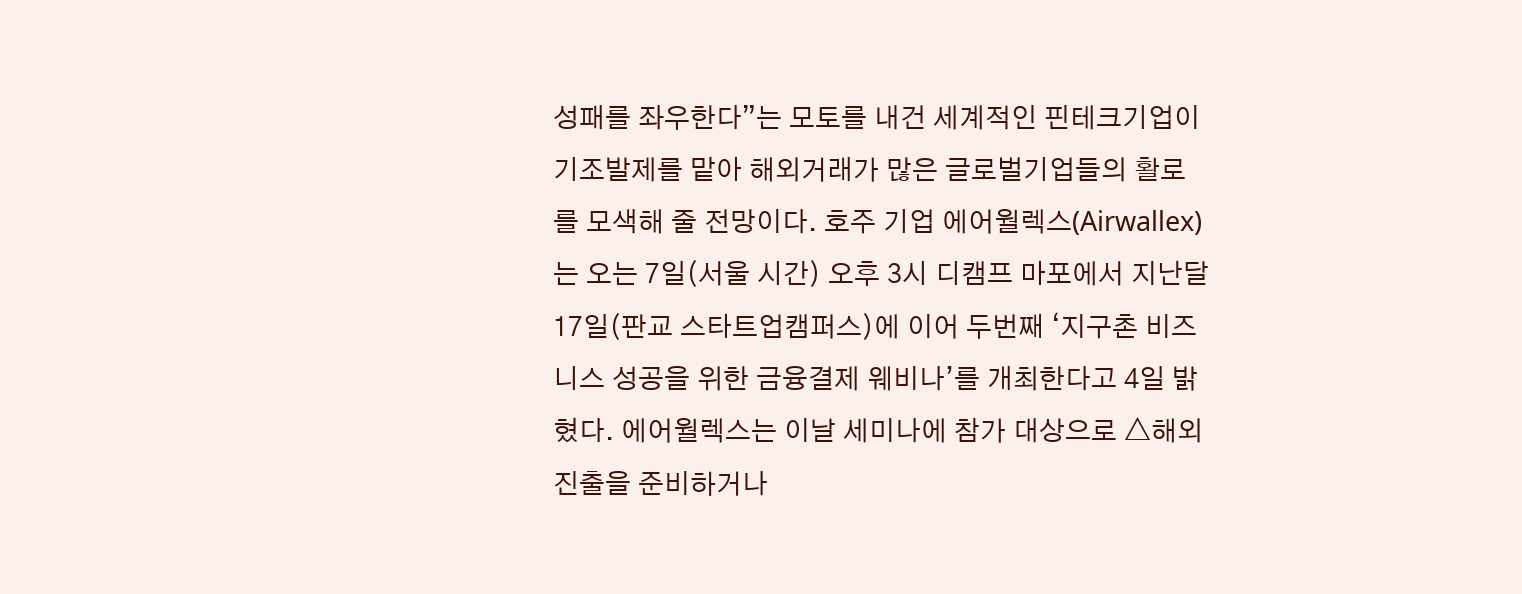성패를 좌우한다”는 모토를 내건 세계적인 핀테크기업이 기조발제를 맡아 해외거래가 많은 글로벌기업들의 활로를 모색해 줄 전망이다. 호주 기업 에어월렉스(Airwallex)는 오는 7일(서울 시간) 오후 3시 디캠프 마포에서 지난달 17일(판교 스타트업캠퍼스)에 이어 두번째 ‘지구촌 비즈니스 성공을 위한 금융결제 웨비나’를 개최한다고 4일 밝혔다. 에어월렉스는 이날 세미나에 참가 대상으로 △해외 진출을 준비하거나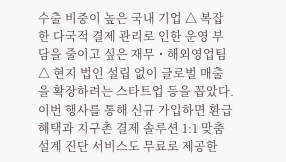수출 비중이 높은 국내 기업 △ 복잡한 다국적 결제 관리로 인한 운영 부담을 줄이고 싶은 재무・해외영업팀 △ 현지 법인 설립 없이 글로벌 매출을 확장하려는 스타트업 등을 꼽았다. 이번 행사를 통해 신규 가입하면 환급 혜택과 지구촌 결제 솔루션 1:1 맞춤 설계 진단 서비스도 무료로 제공한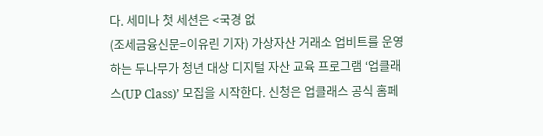다. 세미나 첫 세션은 <국경 없
(조세금융신문=이유린 기자) 가상자산 거래소 업비트를 운영하는 두나무가 청년 대상 디지털 자산 교육 프로그램 ‘업클래스(UP Class)’ 모집을 시작한다. 신청은 업클래스 공식 홈페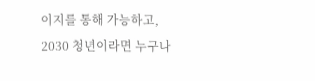이지를 통해 가능하고, 2030 청년이라면 누구나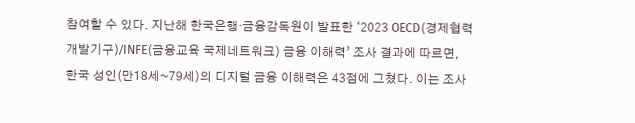참여할 수 있다. 지난해 한국은행·금융감독원이 발표한 ‘2023 OECD(경제협력개발기구)/INFE(금융교육 국제네트워크) 금융 이해력’ 조사 결과에 따르면, 한국 성인(만18세~79세)의 디지털 금융 이해력은 43점에 그쳤다. 이는 조사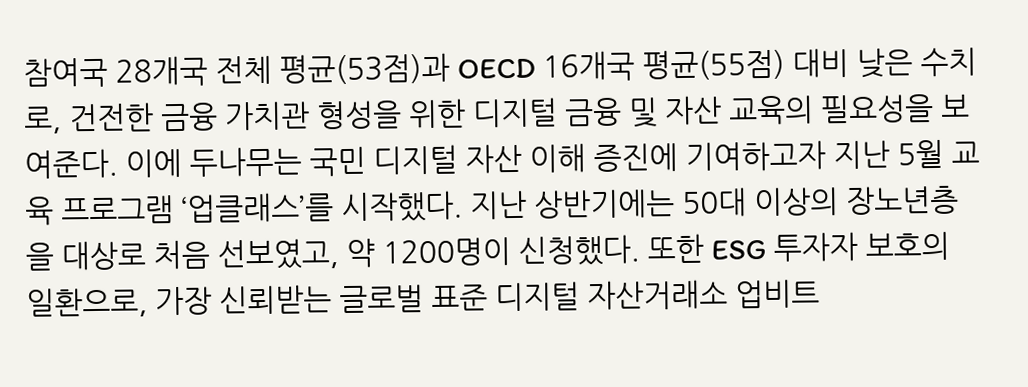참여국 28개국 전체 평균(53점)과 OECD 16개국 평균(55점) 대비 낮은 수치로, 건전한 금융 가치관 형성을 위한 디지털 금융 및 자산 교육의 필요성을 보여준다. 이에 두나무는 국민 디지털 자산 이해 증진에 기여하고자 지난 5월 교육 프로그램 ‘업클래스’를 시작했다. 지난 상반기에는 50대 이상의 장노년층을 대상로 처음 선보였고, 약 1200명이 신청했다. 또한 ESG 투자자 보호의 일환으로, 가장 신뢰받는 글로벌 표준 디지털 자산거래소 업비트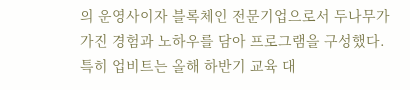의 운영사이자 블록체인 전문기업으로서 두나무가 가진 경험과 노하우를 담아 프로그램을 구성했다. 특히 업비트는 올해 하반기 교육 대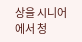상을 시니어에서 청